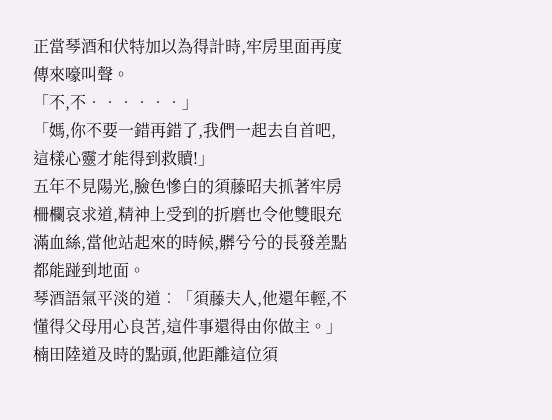正當琴酒和伏特加以為得計時,牢房里面再度傳來嚎叫聲。
「不,不••••••」
「媽,你不要一錯再錯了,我們一起去自首吧,這樣心靈才能得到救贖!」
五年不見陽光,臉色慘白的須藤昭夫抓著牢房柵欄哀求道,精神上受到的折磨也令他雙眼充滿血絲,當他站起來的時候,髒兮兮的長發差點都能踫到地面。
琴酒語氣平淡的道︰「須藤夫人,他還年輕,不懂得父母用心良苦,這件事還得由你做主。」
楠田陸道及時的點頭,他距離這位須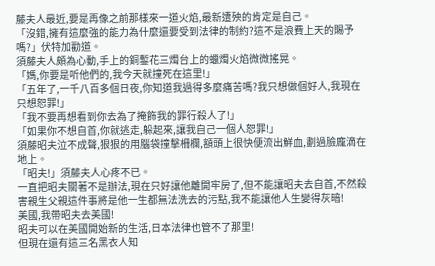藤夫人最近,要是再像之前那樣來一道火焰,最新遭殃的肯定是自己。
「沒錯,擁有這麼強的能力為什麼還要受到法律的制約?這不是浪費上天的賜予嗎?」伏特加勸道。
須藤夫人頗為心動,手上的銅鏨花三燭台上的蠟燭火焰微微搖晃。
「媽,你要是听他們的,我今天就撞死在這里!」
「五年了,一千八百多個日夜,你知道我過得多麼痛苦嗎?我只想做個好人,我現在只想恕罪!」
「我不要再想看到你去為了掩飾我的罪行殺人了!」
「如果你不想自首,你就逃走,躲起來,讓我自己一個人恕罪!」
須藤昭夫泣不成聲,狠狠的用腦袋撞擊柵欄,額頭上很快便流出鮮血,劃過臉龐滴在地上。
「昭夫!」須藤夫人心疼不已。
一直把昭夫關著不是辦法,現在只好讓他離開牢房了,但不能讓昭夫去自首,不然殺害親生父親這件事將是他一生都無法洗去的污點,我不能讓他人生變得灰暗!
美國,我帶昭夫去美國!
昭夫可以在美國開始新的生活,日本法律也管不了那里!
但現在還有這三名黑衣人知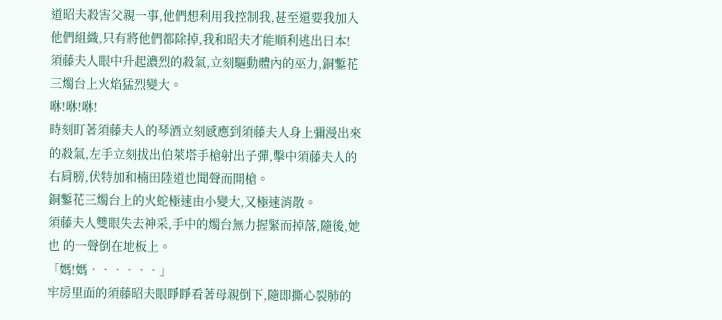道昭夫殺害父親一事,他們想利用我控制我,甚至還要我加入他們組織,只有將他們都除掉,我和昭夫才能順利逃出日本!
須藤夫人眼中升起濃烈的殺氣,立刻驅動體內的巫力,銅鏨花三燭台上火焰猛烈變大。
咻!咻!咻!
時刻盯著須藤夫人的琴酒立刻感應到須藤夫人身上彌漫出來的殺氣,左手立刻拔出伯萊塔手槍射出子彈,擊中須藤夫人的右肩膀,伏特加和楠田陸道也聞聲而開槍。
銅鏨花三燭台上的火蛇極速由小變大,又極速消散。
須藤夫人雙眼失去神采,手中的燭台無力握緊而掉落,隨後,她也 的一聲倒在地板上。
「媽!媽••••••」
牢房里面的須藤昭夫眼睜睜看著母親倒下,隨即撕心裂肺的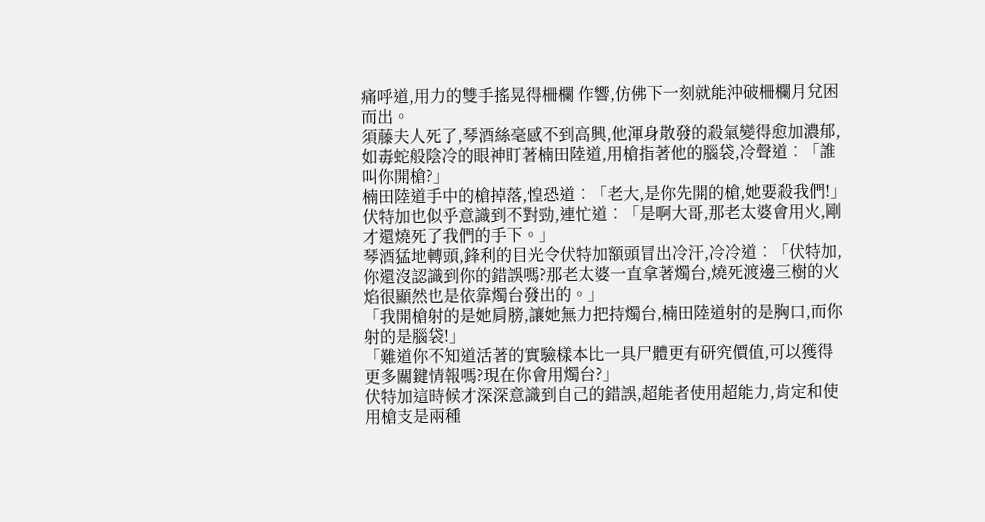痛呼道,用力的雙手搖晃得柵欄 作響,仿佛下一刻就能沖破柵欄月兌困而出。
須藤夫人死了,琴酒絲毫感不到高興,他渾身散發的殺氣變得愈加濃郁,如毒蛇般陰冷的眼神盯著楠田陸道,用槍指著他的腦袋,冷聲道︰「誰叫你開槍?」
楠田陸道手中的槍掉落,惶恐道︰「老大,是你先開的槍,她要殺我們!」
伏特加也似乎意識到不對勁,連忙道︰「是啊大哥,那老太婆會用火,剛才還燒死了我們的手下。」
琴酒猛地轉頭,鋒利的目光令伏特加額頭冒出冷汗,冷冷道︰「伏特加,你還沒認識到你的錯誤嗎?那老太婆一直拿著燭台,燒死渡邊三樹的火焰很顯然也是依靠燭台發出的。」
「我開槍射的是她肩膀,讓她無力把持燭台,楠田陸道射的是胸口,而你射的是腦袋!」
「難道你不知道活著的實驗樣本比一具尸體更有研究價值,可以獲得更多關鍵情報嗎?現在你會用燭台?」
伏特加這時候才深深意識到自己的錯誤,超能者使用超能力,肯定和使用槍支是兩種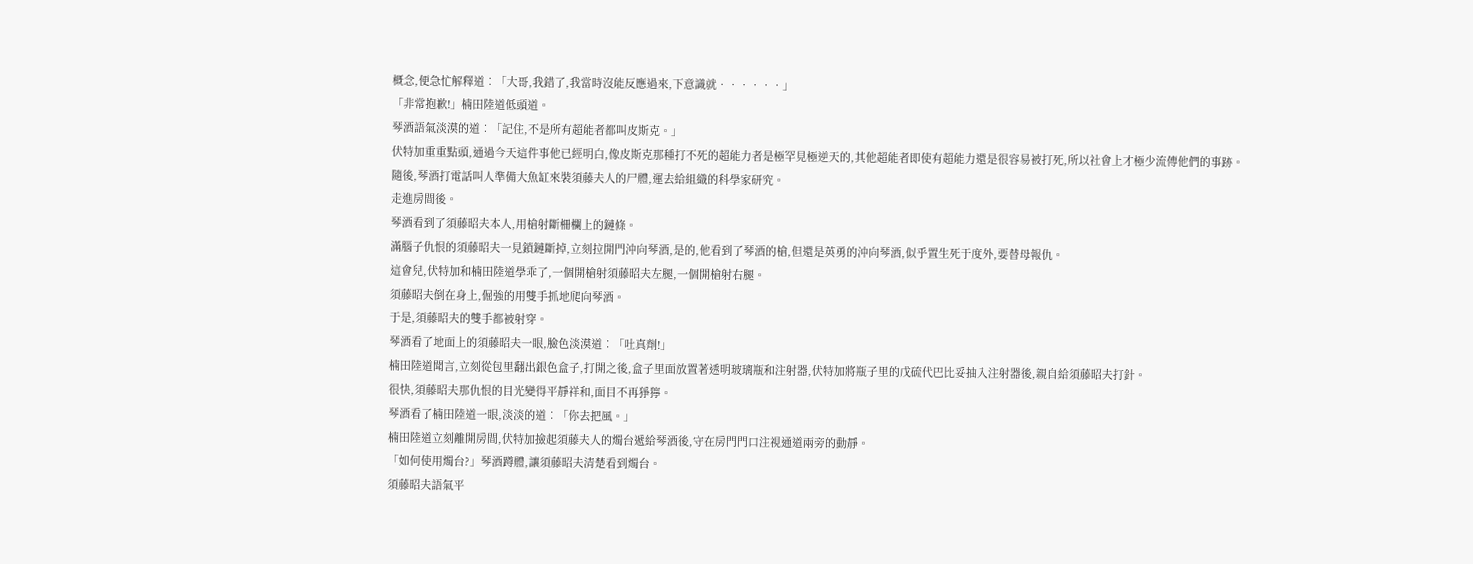概念,便急忙解釋道︰「大哥,我錯了,我當時沒能反應過來,下意識就••••••」
「非常抱歉!」楠田陸道低頭道。
琴酒語氣淡漠的道︰「記住,不是所有超能者都叫皮斯克。」
伏特加重重點頭,通過今天這件事他已經明白,像皮斯克那種打不死的超能力者是極罕見極逆天的,其他超能者即使有超能力還是很容易被打死,所以社會上才極少流傳他們的事跡。
隨後,琴酒打電話叫人準備大魚缸來裝須藤夫人的尸體,運去給組織的科學家研究。
走進房間後。
琴酒看到了須藤昭夫本人,用槍射斷柵欄上的鏈條。
滿腦子仇恨的須藤昭夫一見鎖鏈斷掉,立刻拉開門沖向琴酒,是的,他看到了琴酒的槍,但還是英勇的沖向琴酒,似乎置生死于度外,要替母報仇。
這會兒,伏特加和楠田陸道學乖了,一個開槍射須藤昭夫左腿,一個開槍射右腿。
須藤昭夫倒在身上,倔強的用雙手抓地爬向琴酒。
于是,須藤昭夫的雙手都被射穿。
琴酒看了地面上的須藤昭夫一眼,臉色淡漠道︰「吐真劑!」
楠田陸道聞言,立刻從包里翻出銀色盒子,打開之後,盒子里面放置著透明玻璃瓶和注射器,伏特加將瓶子里的戊硫代巴比妥抽入注射器後,親自給須藤昭夫打針。
很快,須藤昭夫那仇恨的目光變得平靜祥和,面目不再猙獰。
琴酒看了楠田陸道一眼,淡淡的道︰「你去把風。」
楠田陸道立刻離開房間,伏特加撿起須藤夫人的燭台遞給琴酒後,守在房門門口注視通道兩旁的動靜。
「如何使用燭台?」琴酒蹲體,讓須藤昭夫清楚看到燭台。
須藤昭夫語氣平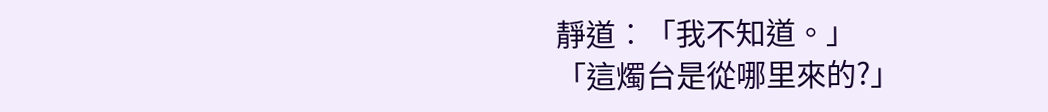靜道︰「我不知道。」
「這燭台是從哪里來的?」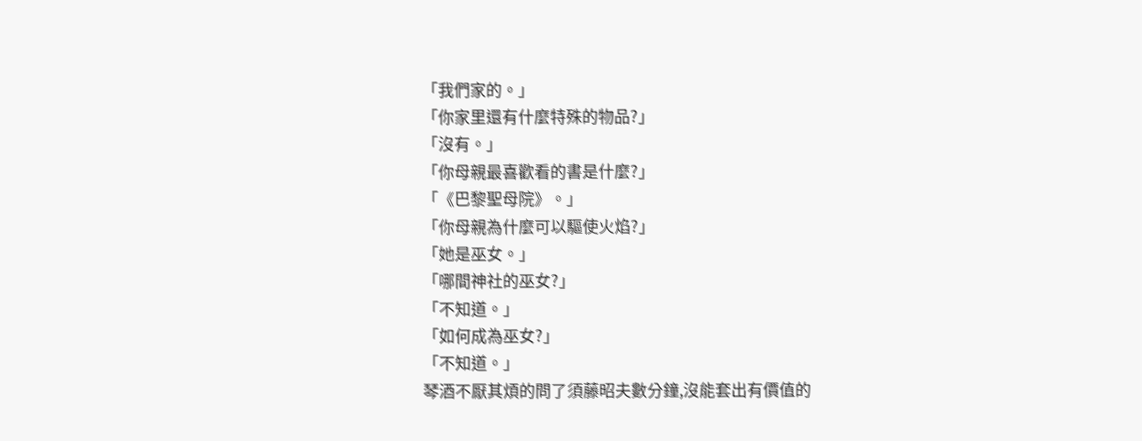「我們家的。」
「你家里還有什麼特殊的物品?」
「沒有。」
「你母親最喜歡看的書是什麼?」
「《巴黎聖母院》。」
「你母親為什麼可以驅使火焰?」
「她是巫女。」
「哪間神社的巫女?」
「不知道。」
「如何成為巫女?」
「不知道。」
琴酒不厭其煩的問了須藤昭夫數分鐘,沒能套出有價值的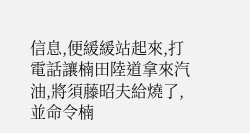信息,便緩緩站起來,打電話讓楠田陸道拿來汽油,將須藤昭夫給燒了,並命令楠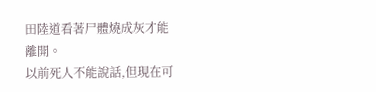田陸道看著尸體燒成灰才能離開。
以前死人不能說話,但現在可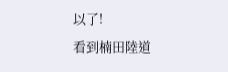以了!
看到楠田陸道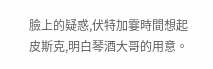臉上的疑惑,伏特加霎時間想起皮斯克,明白琴酒大哥的用意。